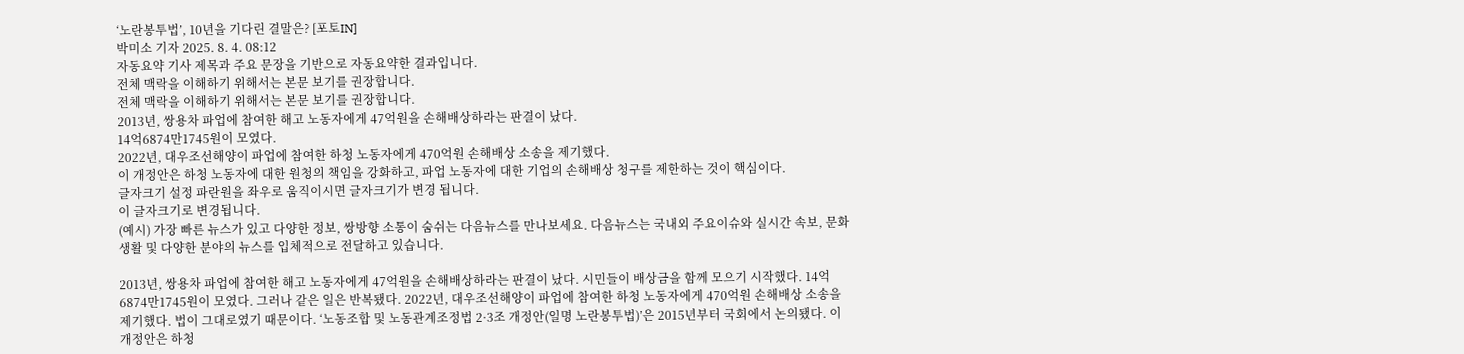‘노란봉투법’, 10년을 기다린 결말은? [포토IN]
박미소 기자 2025. 8. 4. 08:12
자동요약 기사 제목과 주요 문장을 기반으로 자동요약한 결과입니다.
전체 맥락을 이해하기 위해서는 본문 보기를 권장합니다.
전체 맥락을 이해하기 위해서는 본문 보기를 권장합니다.
2013년, 쌍용차 파업에 참여한 해고 노동자에게 47억원을 손해배상하라는 판결이 났다.
14억6874만1745원이 모였다.
2022년, 대우조선해양이 파업에 참여한 하청 노동자에게 470억원 손해배상 소송을 제기했다.
이 개정안은 하청 노동자에 대한 원청의 책임을 강화하고, 파업 노동자에 대한 기업의 손해배상 청구를 제한하는 것이 핵심이다.
글자크기 설정 파란원을 좌우로 움직이시면 글자크기가 변경 됩니다.
이 글자크기로 변경됩니다.
(예시) 가장 빠른 뉴스가 있고 다양한 정보, 쌍방향 소통이 숨쉬는 다음뉴스를 만나보세요. 다음뉴스는 국내외 주요이슈와 실시간 속보, 문화생활 및 다양한 분야의 뉴스를 입체적으로 전달하고 있습니다.

2013년, 쌍용차 파업에 참여한 해고 노동자에게 47억원을 손해배상하라는 판결이 났다. 시민들이 배상금을 함께 모으기 시작했다. 14억6874만1745원이 모였다. 그러나 같은 일은 반복됐다. 2022년, 대우조선해양이 파업에 참여한 하청 노동자에게 470억원 손해배상 소송을 제기했다. 법이 그대로였기 때문이다. ‘노동조합 및 노동관계조정법 2·3조 개정안(일명 노란봉투법)’은 2015년부터 국회에서 논의됐다. 이 개정안은 하청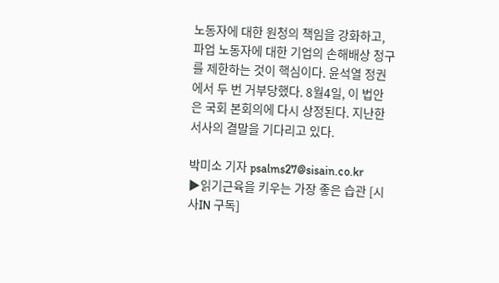노동자에 대한 원청의 책임을 강화하고, 파업 노동자에 대한 기업의 손해배상 청구를 제한하는 것이 핵심이다. 윤석열 정권에서 두 번 거부당했다. 8월4일, 이 법안은 국회 본회의에 다시 상정된다. 지난한 서사의 결말을 기다리고 있다.

박미소 기자 psalms27@sisain.co.kr
▶읽기근육을 키우는 가장 좋은 습관 [시사IN 구독]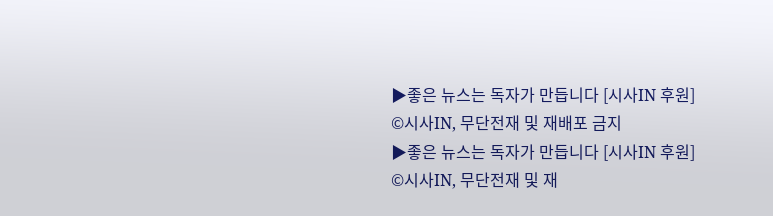▶좋은 뉴스는 독자가 만듭니다 [시사IN 후원]
©시사IN, 무단전재 및 재배포 금지
▶좋은 뉴스는 독자가 만듭니다 [시사IN 후원]
©시사IN, 무단전재 및 재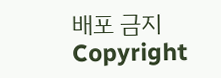배포 금지
Copyright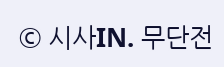© 시사IN. 무단전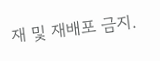재 및 재배포 금지.